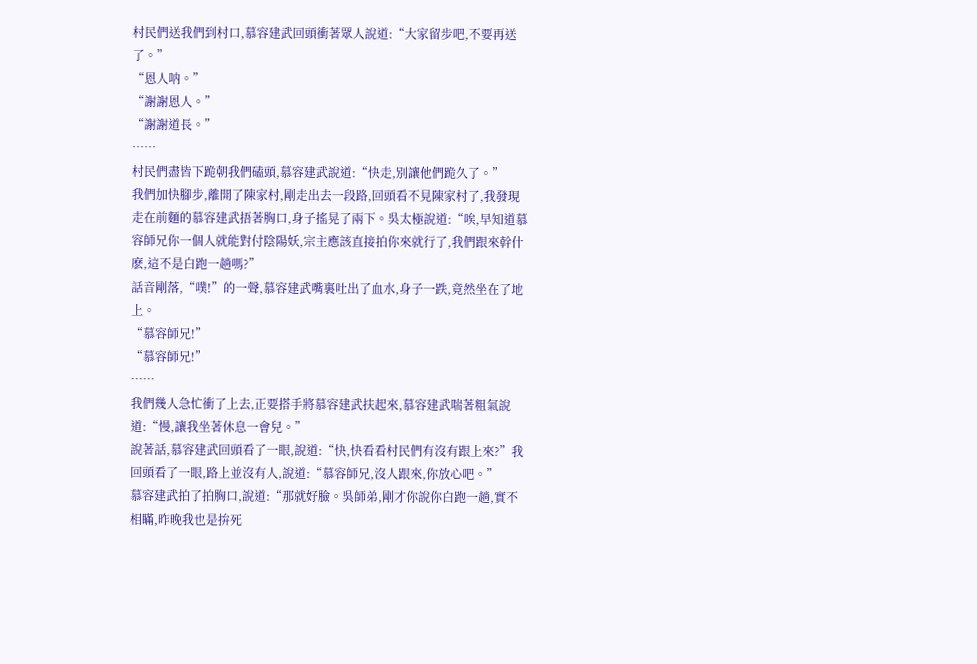村民們送我們到村口,慕容建武回頭衝著眾人說道:“大家留步吧,不要再送了。”
“恩人呐。”
“謝謝恩人。”
“謝謝道長。”
……
村民們盡皆下跪朝我們磕頭,慕容建武說道:“快走,別讓他們跪久了。”
我們加快腳步,離開了陳家村,剛走出去一段路,回頭看不見陳家村了,我發現走在前麵的慕容建武捂著胸口,身子搖晃了兩下。吳太極說道:“唉,早知道慕容師兄你一個人就能對付陰陽妖,宗主應該直接拍你來就行了,我們跟來幹什麽,這不是白跑一趟嗎?”
話音剛落,“噗!”的一聲,慕容建武嘴裏吐出了血水,身子一跌,竟然坐在了地上。
“慕容師兄!”
“慕容師兄!”
……
我們幾人急忙衝了上去,正要搭手將慕容建武扶起來,慕容建武喘著粗氣說道:“慢,讓我坐著休息一會兒。”
說著話,慕容建武回頭看了一眼,說道:“快,快看看村民們有沒有跟上來?”我回頭看了一眼,路上並沒有人,說道:“慕容師兄,沒人跟來,你放心吧。”
慕容建武拍了拍胸口,說道:“那就好臉。吳師弟,剛才你說你白跑一趟,實不相瞞,昨晚我也是拚死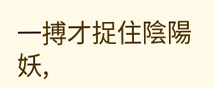一搏才捉住陰陽妖,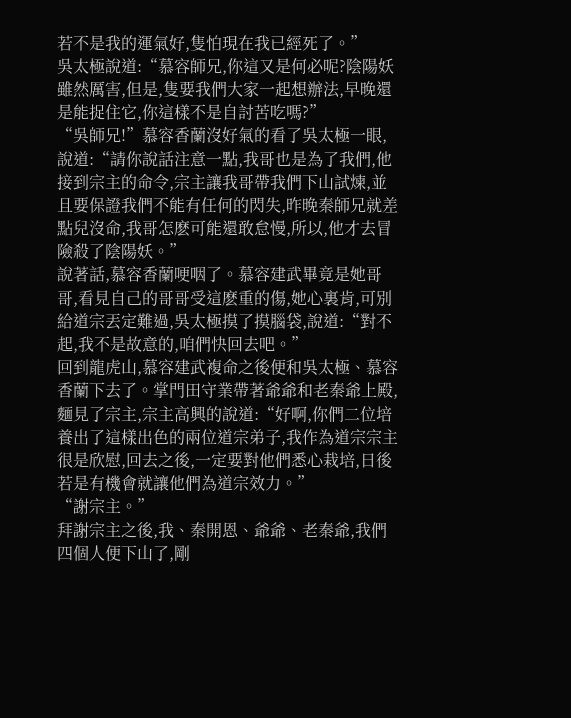若不是我的運氣好,隻怕現在我已經死了。”
吳太極說道:“慕容師兄,你這又是何必呢?陰陽妖雖然厲害,但是,隻要我們大家一起想辦法,早晚還是能捉住它,你這樣不是自討苦吃嗎?”
“吳師兄!”慕容香蘭沒好氣的看了吳太極一眼,說道:“請你說話注意一點,我哥也是為了我們,他接到宗主的命令,宗主讓我哥帶我們下山試煉,並且要保證我們不能有任何的閃失,昨晚秦師兄就差點兒沒命,我哥怎麽可能還敢怠慢,所以,他才去冒險殺了陰陽妖。”
說著話,慕容香蘭哽咽了。慕容建武畢竟是她哥哥,看見自己的哥哥受這麽重的傷,她心裏肯,可別給道宗丟定難過,吳太極摸了摸腦袋,說道:“對不起,我不是故意的,咱們快回去吧。”
回到龍虎山,慕容建武複命之後便和吳太極、慕容香蘭下去了。掌門田守業帶著爺爺和老秦爺上殿,麵見了宗主,宗主高興的說道:“好啊,你們二位培養出了這樣出色的兩位道宗弟子,我作為道宗宗主很是欣慰,回去之後,一定要對他們悉心栽培,日後若是有機會就讓他們為道宗效力。”
“謝宗主。”
拜謝宗主之後,我、秦開恩、爺爺、老秦爺,我們四個人便下山了,剛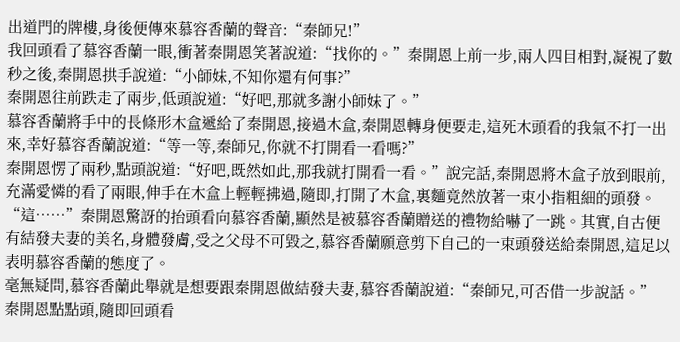出道門的牌樓,身後便傳來慕容香蘭的聲音:“秦師兄!”
我回頭看了慕容香蘭一眼,衝著秦開恩笑著說道:“找你的。”秦開恩上前一步,兩人四目相對,凝視了數秒之後,秦開恩拱手說道:“小師妹,不知你還有何事?”
秦開恩往前跌走了兩步,低頭說道:“好吧,那就多謝小師妹了。”
慕容香蘭將手中的長條形木盒遞給了秦開恩,接過木盒,秦開恩轉身便要走,這死木頭看的我氣不打一出來,幸好慕容香蘭說道:“等一等,秦師兄,你就不打開看一看嗎?”
秦開恩愣了兩秒,點頭說道:“好吧,既然如此,那我就打開看一看。”說完話,秦開恩將木盒子放到眼前,充滿愛憐的看了兩眼,伸手在木盒上輕輕拂過,隨即,打開了木盒,裏麵竟然放著一束小指粗細的頭發。
“這……”秦開恩驚訝的抬頭看向慕容香蘭,顯然是被慕容香蘭贈送的禮物給嚇了一跳。其實,自古便有結發夫妻的美名,身體發膚,受之父母不可毀之,慕容香蘭願意剪下自己的一束頭發送給秦開恩,這足以表明慕容香蘭的態度了。
毫無疑問,慕容香蘭此舉就是想要跟秦開恩做結發夫妻,慕容香蘭說道:“秦師兄,可否借一步說話。”
秦開恩點點頭,隨即回頭看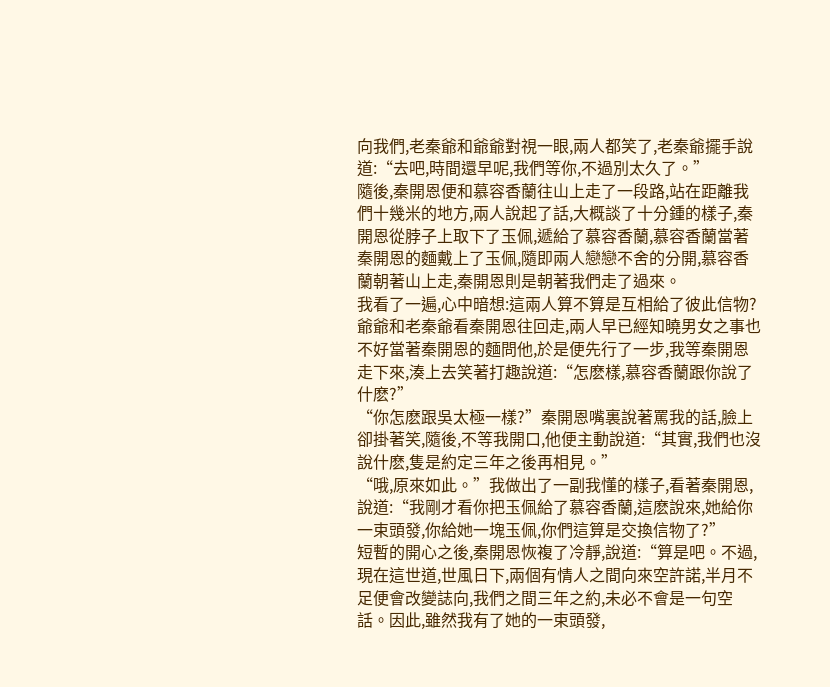向我們,老秦爺和爺爺對視一眼,兩人都笑了,老秦爺擺手說道:“去吧,時間還早呢,我們等你,不過別太久了。”
隨後,秦開恩便和慕容香蘭往山上走了一段路,站在距離我們十幾米的地方,兩人說起了話,大概談了十分鍾的樣子,秦開恩從脖子上取下了玉佩,遞給了慕容香蘭,慕容香蘭當著秦開恩的麵戴上了玉佩,隨即兩人戀戀不舍的分開,慕容香蘭朝著山上走,秦開恩則是朝著我們走了過來。
我看了一遍,心中暗想:這兩人算不算是互相給了彼此信物?
爺爺和老秦爺看秦開恩往回走,兩人早已經知曉男女之事也不好當著秦開恩的麵問他,於是便先行了一步,我等秦開恩走下來,湊上去笑著打趣說道:“怎麽樣,慕容香蘭跟你說了什麽?”
“你怎麽跟吳太極一樣?”秦開恩嘴裏說著罵我的話,臉上卻掛著笑,隨後,不等我開口,他便主動說道:“其實,我們也沒說什麽,隻是約定三年之後再相見。”
“哦,原來如此。”我做出了一副我懂的樣子,看著秦開恩,說道:“我剛才看你把玉佩給了慕容香蘭,這麽說來,她給你一束頭發,你給她一塊玉佩,你們這算是交換信物了?”
短暫的開心之後,秦開恩恢複了冷靜,說道:“算是吧。不過,現在這世道,世風日下,兩個有情人之間向來空許諾,半月不足便會改變誌向,我們之間三年之約,未必不會是一句空話。因此,雖然我有了她的一束頭發,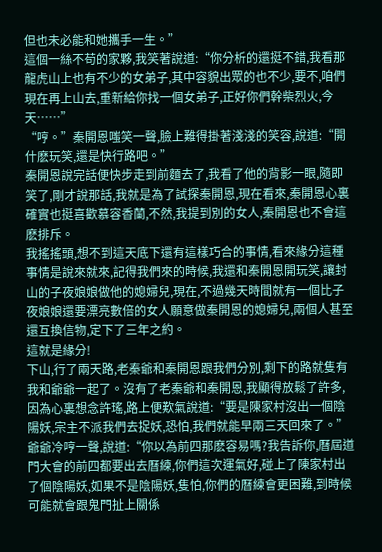但也未必能和她攜手一生。”
這個一絲不苟的家夥,我笑著說道:“你分析的還挺不錯,我看那龍虎山上也有不少的女弟子,其中容貌出眾的也不少,要不,咱們現在再上山去,重新給你找一個女弟子,正好你們幹柴烈火,今天……”
“哼。”秦開恩嗤笑一聲,臉上難得掛著淺淺的笑容,說道:“開什麽玩笑,還是快行路吧。”
秦開恩說完話便快步走到前麵去了,我看了他的背影一眼,隨即笑了,剛才說那話,我就是為了試探秦開恩,現在看來,秦開恩心裏確實也挺喜歡慕容香蘭,不然,我提到別的女人,秦開恩也不會這麽排斥。
我搖搖頭,想不到這天底下還有這樣巧合的事情,看來緣分這種事情是說來就來,記得我們來的時候,我還和秦開恩開玩笑,讓封山的子夜娘娘做他的媳婦兒,現在,不過幾天時間就有一個比子夜娘娘還要漂亮數倍的女人願意做秦開恩的媳婦兒,兩個人甚至還互換信物,定下了三年之約。
這就是緣分!
下山,行了兩天路,老秦爺和秦開恩跟我們分別,剩下的路就隻有我和爺爺一起了。沒有了老秦爺和秦開恩,我顯得放鬆了許多,因為心裏想念許瑤,路上便歎氣說道:“要是陳家村沒出一個陰陽妖,宗主不派我們去捉妖,恐怕,我們就能早兩三天回來了。”
爺爺冷哼一聲,說道:“你以為前四那麽容易嗎?我告訴你,曆屆道門大會的前四都要出去曆練,你們這次運氣好,碰上了陳家村出了個陰陽妖,如果不是陰陽妖,隻怕,你們的曆練會更困難,到時候可能就會跟鬼門扯上關係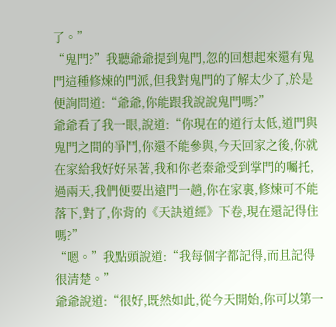了。”
“鬼門?”我聽爺爺提到鬼門,忽的回想起來還有鬼門這種修煉的門派,但我對鬼門的了解太少了,於是便詢問道:“爺爺,你能跟我說說鬼門嗎?”
爺爺看了我一眼,說道:“你現在的道行太低,道門與鬼門之間的爭鬥,你還不能參與,今天回家之後,你就在家給我好好呆著,我和你老秦爺受到掌門的囑托,過兩天,我們便要出遠門一趟,你在家裏,修煉可不能落下,對了,你背的《天訣道經》下卷,現在還記得住嗎?”
“嗯。”我點頭說道:“我每個字都記得,而且記得很清楚。”
爺爺說道:“很好,既然如此,從今天開始,你可以第一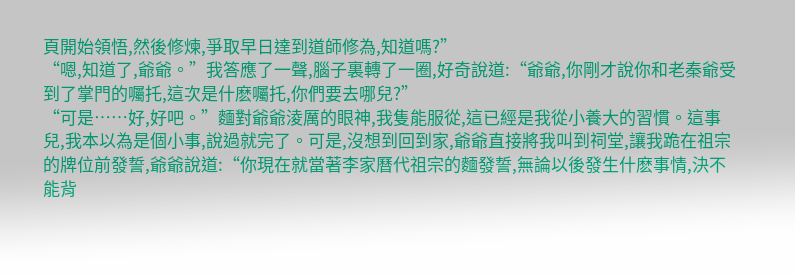頁開始領悟,然後修煉,爭取早日達到道師修為,知道嗎?”
“嗯,知道了,爺爺。”我答應了一聲,腦子裏轉了一圈,好奇說道:“爺爺,你剛才說你和老秦爺受到了掌門的囑托,這次是什麽囑托,你們要去哪兒?”
“可是……好,好吧。”麵對爺爺淩厲的眼神,我隻能服從,這已經是我從小養大的習慣。這事兒,我本以為是個小事,說過就完了。可是,沒想到回到家,爺爺直接將我叫到祠堂,讓我跪在祖宗的牌位前發誓,爺爺說道:“你現在就當著李家曆代祖宗的麵發誓,無論以後發生什麽事情,決不能背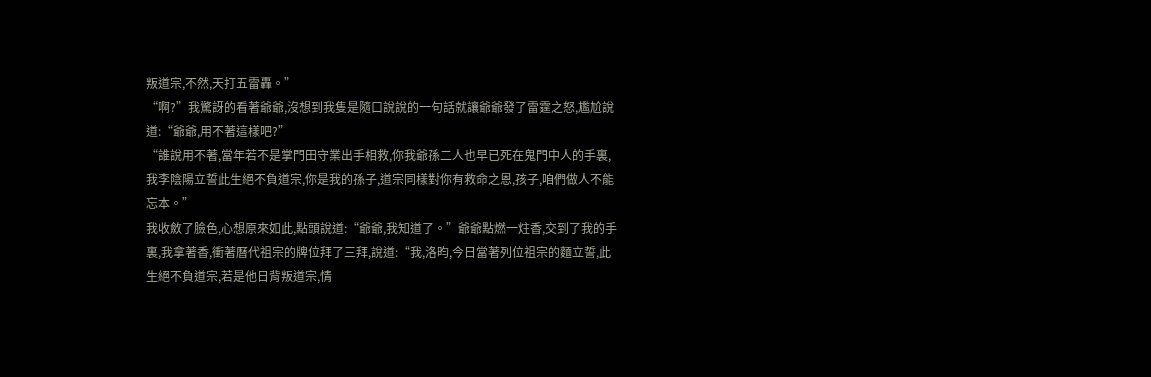叛道宗,不然,天打五雷轟。”
“啊?”我驚訝的看著爺爺,沒想到我隻是隨口說說的一句話就讓爺爺發了雷霆之怒,尷尬說道:“爺爺,用不著這樣吧?”
“誰說用不著,當年若不是掌門田守業出手相救,你我爺孫二人也早已死在鬼門中人的手裏,我李陰陽立誓此生絕不負道宗,你是我的孫子,道宗同樣對你有救命之恩,孩子,咱們做人不能忘本。”
我收斂了臉色,心想原來如此,點頭說道:“爺爺,我知道了。”爺爺點燃一炷香,交到了我的手裏,我拿著香,衝著曆代祖宗的牌位拜了三拜,說道:“我,洛昀,今日當著列位祖宗的麵立誓,此生絕不負道宗,若是他日背叛道宗,情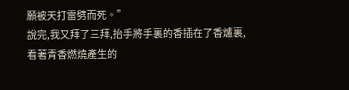願被天打雷劈而死。”
說完,我又拜了三拜,抬手將手裏的香插在了香爐裏,看著青香燃燒產生的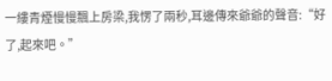一縷青煙慢慢飄上房梁,我愣了兩秒,耳邊傳來爺爺的聲音:“好了,起來吧。”